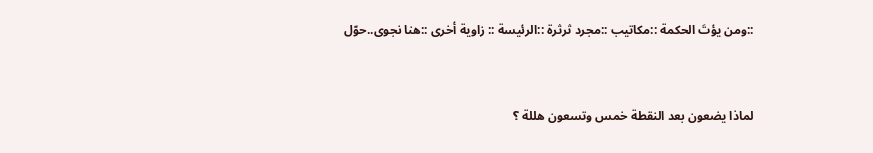::ومن يؤتَ الحكمة ::مكاتيب ::مجرد ثرثرة ::الرئيسة :: زاوية أخرى ::هنا نجوى..حوّل



لماذا يضعون بعد النقطة خمس وتسعون هللة ؟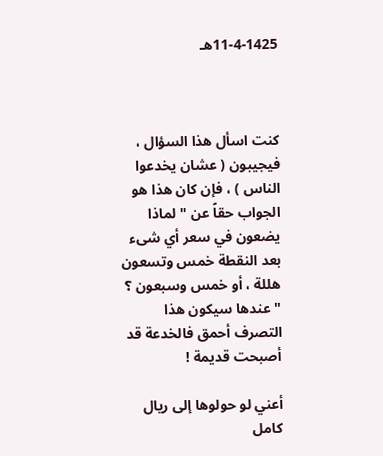11-4-1425هـ



كنت اسأل هذا السؤال ، فيجيبون ( عشان يخدعوا الناس ) ، فإن كان هذا هو الجواب حقاً عن " لماذا يضعون في سعر أي شىء بعد النقطة خمس وتسعون هللة ، أو خمس وسبعون ؟ " عندها سيكون هذا التصرف أحمق فالخدعة قد أصبحت قديمة !

أعني لو حولوها إلى ريال كامل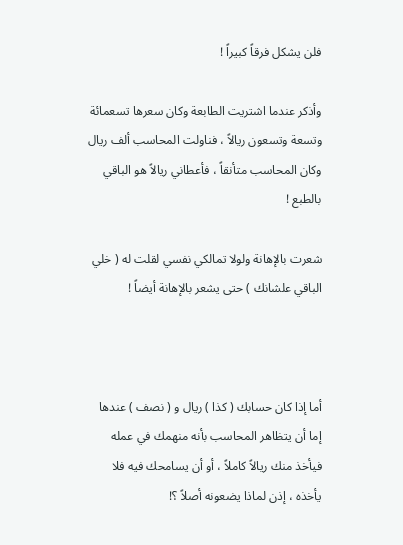فلن يشكل فرقاً كبيراً !

وأذكر عندما اشتريت الطابعة وكان سعرها تسعمائة وتسعة وتسعون ريالاً ، فناولت المحاسب ألف ريال وكان المحاسب متأنقاً ، فأعطاني ريالاً هو الباقي بالطبع !

شعرت بالإهانة ولولا تمالكي نفسي لقلت له ( خلي الباقي علشانك ) حتى يشعر بالإهانة أيضاً !



أما إذا كان حسابك ( كذا ) ريال و ( نصف ) عندها إما أن يتظاهر المحاسب بأنه منهمك في عمله فيأخذ منك ريالاً كاملاً ، أو أن يسامحك فيه فلا يأخذه ، إذن لماذا يضعونه أصلاً ؟!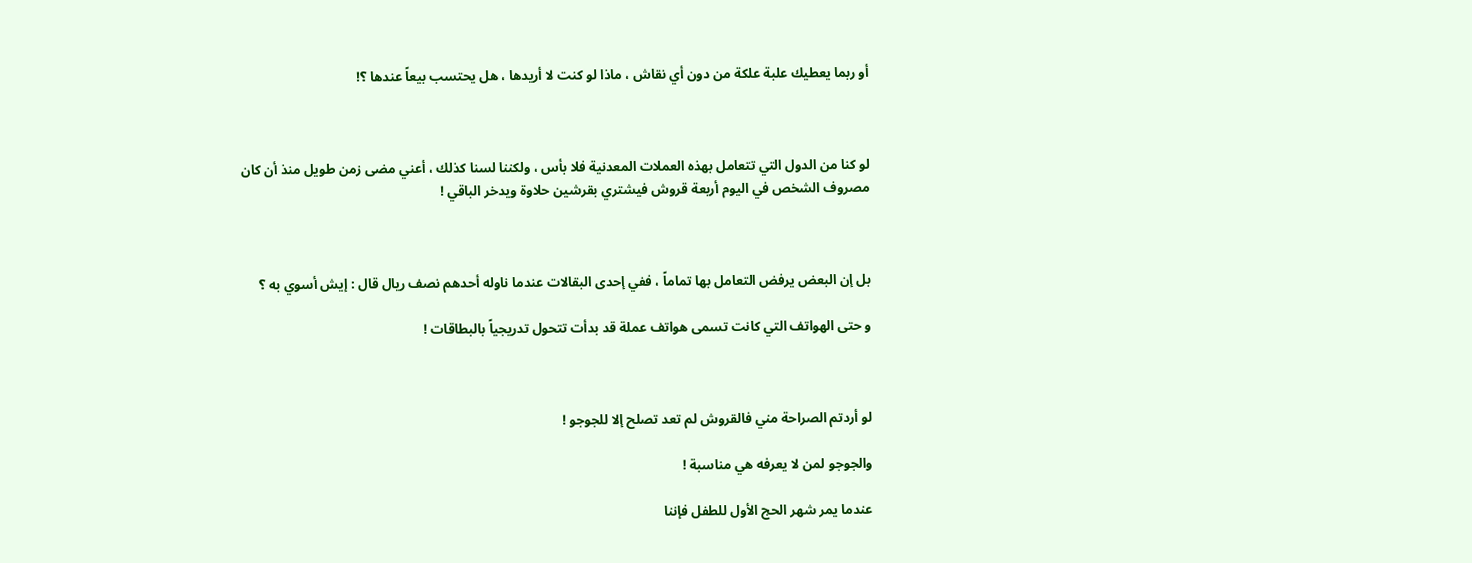أو ربما يعطيك علبة علكة من دون أي نقاش ، ماذا لو كنت لا أريدها ، هل يحتسب بيعاً عندها ؟!



لو كنا من الدول التي تتعامل بهذه العملات المعدنية فلا بأس ، ولكننا لسنا كذلك ، أعني مضى زمن طويل منذ أن كان مصروف الشخص في اليوم أربعة قروش فيشتري بقرشين حلاوة ويدخر الباقي !



بل إن البعض يرفض التعامل بها تماماً ، ففي إحدى البقالات عندما ناوله أحدهم نصف ريال قال : إيش أسوي به ؟

و حتى الهواتف التي كانت تسمى هواتف عملة قد بدأت تتحول تدريجياً بالبطاقات !



لو أردتم الصراحة مني فالقروش لم تعد تصلح إلا للجوجو !

والجوجو لمن لا يعرفه هي مناسبة !

عندما يمر شهر الحج الأول للطفل فإننا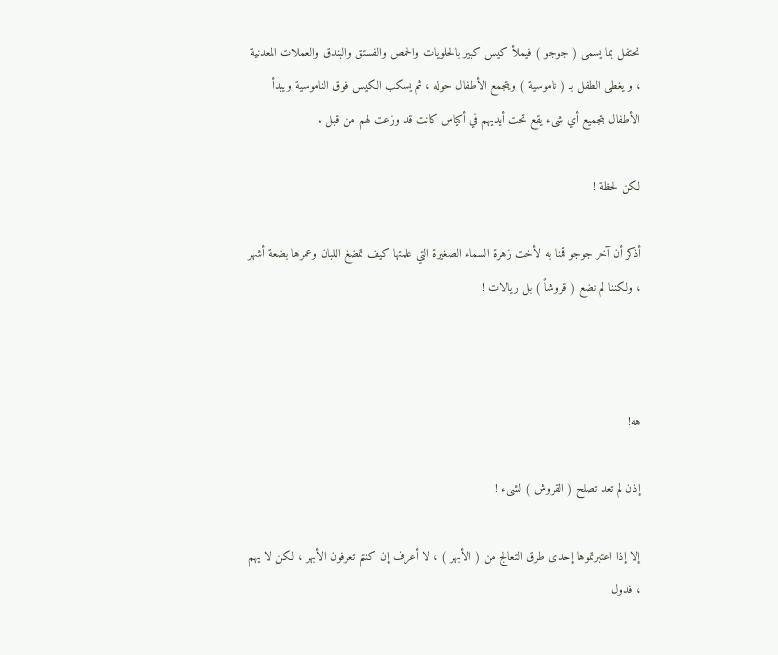نحتفل بما يسمى ( جوجو ) فيملأ كيس كبير بالحلويات والحمص والفستق والبندق والعملات المعدنية ، و يغطى الطفل بـ ( ناموسية ) ويتجمع الأطفال حوله ، ثم يسكب الكيس فوق الناموسية ويبدأ الأطفال بتجميع أي شىء يقع تحت أيديهم في أكياس كانت قد وزعت لهم من قبل .

لكن لحظة !

أذكر أن آخر جوجو قمنا به لأخت زهرة السماء الصغيرة التي علمتها كيف تمضغ اللبان وعمرها بضعة أشهر ، ولكننا لم نضع ( قروشاً ) بل ريالات !



هه!

إذن لم تعد تصلح ( القروش ) لشىء !

إلا إذا اعتبرتموها إحدى طرق التعالج من ( الأبهر ) ، لا أعرف إن كنتم تعرفون الأبهر ، لكن لا يهم ، فدول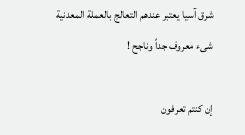شرق آسيا يعتبر عندهم التعالج بالعملة المعدنية شىء معروف جداً وناجح !

إن كنتم تعرفون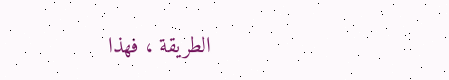الطريقة ، فهذا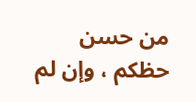من حسن حظكم ، وإن لم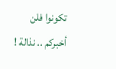تكونوا فلن أخبركم .. نذالة !